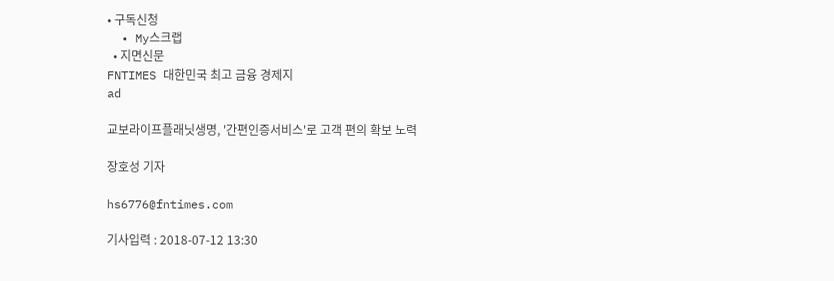• 구독신청
  • My스크랩
  • 지면신문
FNTIMES 대한민국 최고 금융 경제지
ad

교보라이프플래닛생명, '간편인증서비스'로 고객 편의 확보 노력

장호성 기자

hs6776@fntimes.com

기사입력 : 2018-07-12 13:30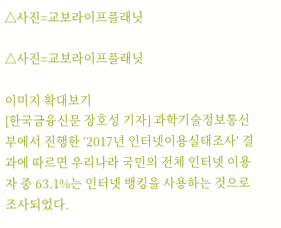△사진=교보라이프플래닛

△사진=교보라이프플래닛

이미지 확대보기
[한국금융신문 장호성 기자] 과학기술정보통신부에서 진행한 ‘2017년 인터넷이용실태조사’ 결과에 따르면 우리나라 국민의 전체 인터넷 이용자 중 63.1%는 인터넷 뱅킹을 사용하는 것으로 조사되었다.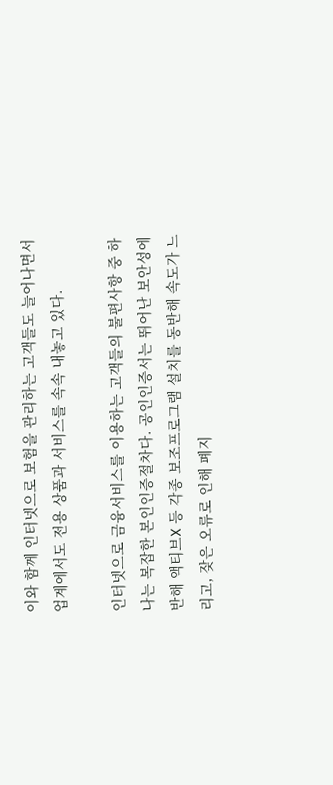이와 함께 인터넷으로 보험을 관리하는 고객들도 늘어나면서 업계에서도 전용 상품과 서비스를 속속 내놓고 있다.

인터넷으로 금융서비스를 이용하는 고객들의 불편사항 중 하나는 복잡한 본인인증절차다. 공인인증서는 뛰어난 보안성에 반해 액티브X 등 각종 보조프로그램 설치를 동반해 속도가 느리고, 잦은 오류로 인해 폐지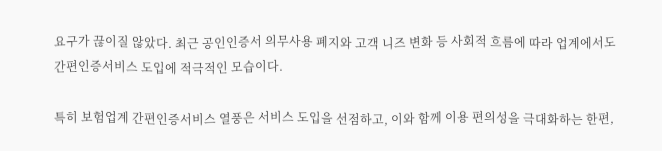요구가 끊이질 않았다. 최근 공인인증서 의무사용 폐지와 고객 니즈 변화 등 사회적 흐름에 따라 업계에서도 간편인증서비스 도입에 적극적인 모습이다.

특히 보험업계 간편인증서비스 열풍은 서비스 도입을 선점하고, 이와 함께 이용 편의성을 극대화하는 한편,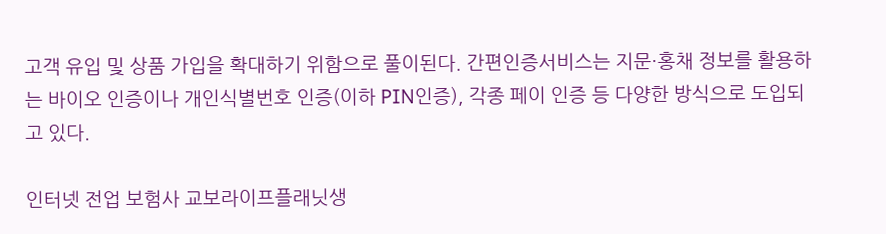고객 유입 및 상품 가입을 확대하기 위함으로 풀이된다. 간편인증서비스는 지문·홍채 정보를 활용하는 바이오 인증이나 개인식별번호 인증(이하 PIN인증), 각종 페이 인증 등 다양한 방식으로 도입되고 있다.

인터넷 전업 보험사 교보라이프플래닛생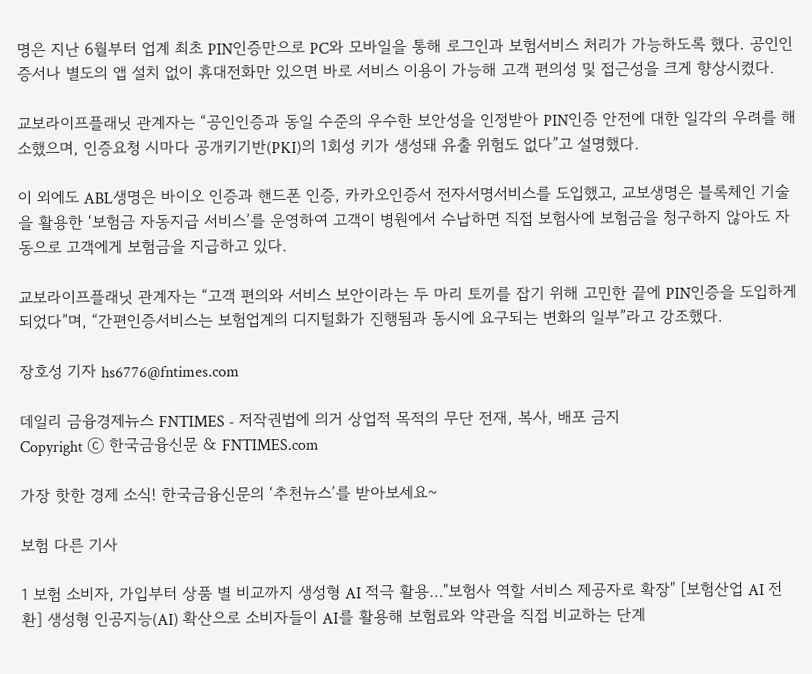명은 지난 6월부터 업계 최초 PIN인증만으로 PC와 모바일을 통해 로그인과 보험서비스 처리가 가능하도록 했다. 공인인증서나 별도의 앱 설치 없이 휴대전화만 있으면 바로 서비스 이용이 가능해 고객 편의성 및 접근성을 크게 향상시켰다.

교보라이프플래닛 관계자는 “공인인증과 동일 수준의 우수한 보안성을 인정받아 PIN인증 안전에 대한 일각의 우려를 해소했으며, 인증요청 시마다 공개키기반(PKI)의 1회성 키가 생성돼 유출 위험도 없다”고 설명했다.

이 외에도 ABL생명은 바이오 인증과 핸드폰 인증, 카카오인증서 전자서명서비스를 도입했고, 교보생명은 블록체인 기술을 활용한 ‘보험금 자동지급 서비스’를 운영하여 고객이 병원에서 수납하면 직접 보험사에 보험금을 청구하지 않아도 자동으로 고객에게 보험금을 지급하고 있다.

교보라이프플래닛 관계자는 “고객 편의와 서비스 보안이라는 두 마리 토끼를 잡기 위해 고민한 끝에 PIN인증을 도입하게 되었다”며, “간편인증서비스는 보험업계의 디지털화가 진행됨과 동시에 요구되는 변화의 일부”라고 강조했다.

장호성 기자 hs6776@fntimes.com

데일리 금융경제뉴스 FNTIMES - 저작권법에 의거 상업적 목적의 무단 전재, 복사, 배포 금지
Copyright ⓒ 한국금융신문 & FNTIMES.com

가장 핫한 경제 소식! 한국금융신문의 ‘추천뉴스’를 받아보세요~

보험 다른 기사

1 보험 소비자, 가입부터 상품 별 비교까지 생성형 AI 적극 활용…"보험사 역할 서비스 제공자로 확장" [보험산업 AI 전환] 생성형 인공지능(AI) 확산으로 소비자들이 AI를 활용해 보험료와 약관을 직접 비교하는 단계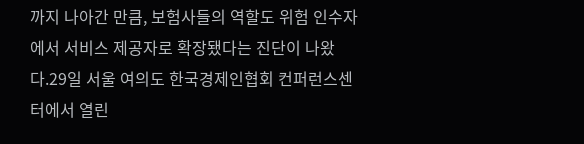까지 나아간 만큼, 보험사들의 역할도 위험 인수자에서 서비스 제공자로 확장됐다는 진단이 나왔다.29일 서울 여의도 한국경제인협회 컨퍼런스센터에서 열린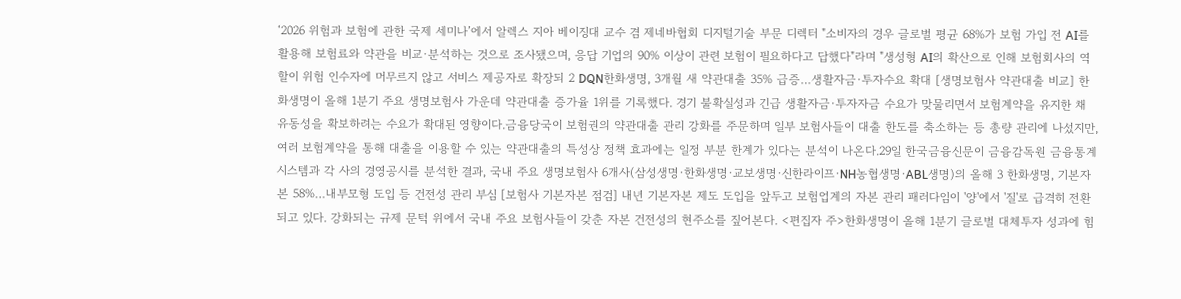‘2026 위험과 보험에 관한 국제 세미나’에서 알렉스 지아 베이징대 교수 겸 제네바협회 디지털기술 부문 디렉터 "소비자의 경우 글로벌 평균 68%가 보험 가입 전 AI를 활용해 보험료와 약관을 비교·분석하는 것으로 조사됐으며, 응답 기업의 90% 이상이 관련 보험이 필요하다고 답했다"라며 "생성형 AI의 확산으로 인해 보험회사의 역할이 위험 인수자에 머무르지 않고 서비스 제공자로 확장되 2 DQN한화생명, 3개월 새 약관대출 35% 급증…생활자금·투자수요 확대 [생명보험사 약관대출 비교] 한화생명이 올해 1분기 주요 생명보험사 가운데 약관대출 증가율 1위를 기록했다. 경기 불확실성과 긴급 생활자금·투자자금 수요가 맞물리면서 보험계약을 유지한 채 유동성을 확보하려는 수요가 확대된 영향이다.금융당국이 보험권의 약관대출 관리 강화를 주문하며 일부 보험사들이 대출 한도를 축소하는 등 총량 관리에 나섰지만, 여러 보험계약을 통해 대출을 이용할 수 있는 약관대출의 특성상 정책 효과에는 일정 부분 한계가 있다는 분석이 나온다.29일 한국금융신문이 금융감독원 금융통계시스템과 각 사의 경영공시를 분석한 결과, 국내 주요 생명보험사 6개사(삼성생명·한화생명·교보생명·신한라이프·NH농협생명·ABL생명)의 올해 3 한화생명, 기본자본 58%…내부모형 도입 등 건전성 관리 부심 [보험사 기본자본 점검] 내년 기본자본 제도 도입을 앞두고 보험업계의 자본 관리 패러다임이 '양'에서 '질'로 급격히 전환되고 있다. 강화되는 규제 문턱 위에서 국내 주요 보험사들이 갖춘 자본 건전성의 현주소를 짚어본다. <편집자 주>한화생명이 올해 1분기 글로벌 대체투자 성과에 힘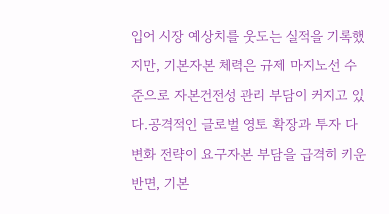입어 시장 예상치를 웃도는 실적을 기록했지만, 기본자본 체력은 규제 마지노선 수준으로 자본건전성 관리 부담이 커지고 있다.공격적인 글로벌 영토 확장과 투자 다변화 전략이 요구자본 부담을 급격히 키운 반면, 기본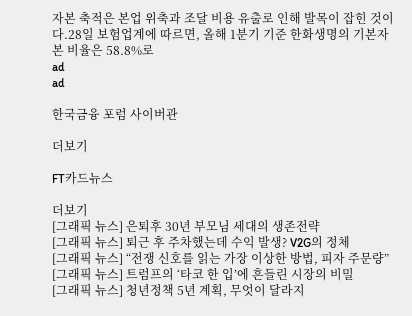자본 축적은 본업 위축과 조달 비용 유출로 인해 발목이 잡힌 것이다.28일 보험업계에 따르면, 올해 1분기 기준 한화생명의 기본자본 비율은 58.8%로
ad
ad

한국금융 포럼 사이버관

더보기

FT카드뉴스

더보기
[그래픽 뉴스] 은퇴후 30년 부모님 세대의 생존전략
[그래픽 뉴스] 퇴근 후 주차했는데 수익 발생? V2G의 정체
[그래픽 뉴스] “전쟁 신호를 읽는 가장 이상한 방법, 피자 주문량”
[그래픽 뉴스] 트럼프의 ‘타코 한 입’에 흔들린 시장의 비밀
[그래픽 뉴스] 청년정책 5년 계획, 무엇이 달라지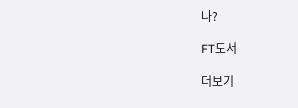나?

FT도서

더보기